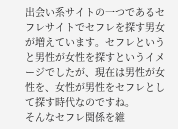出会い系サイトの一つであるセフレサイトでセフレを探す男女が増えています。セフレというと男性が女性を探すというイメージでしたが、現在は男性が女性を、女性が男性をセフレとして探す時代なのですね。
そんなセフレ関係を維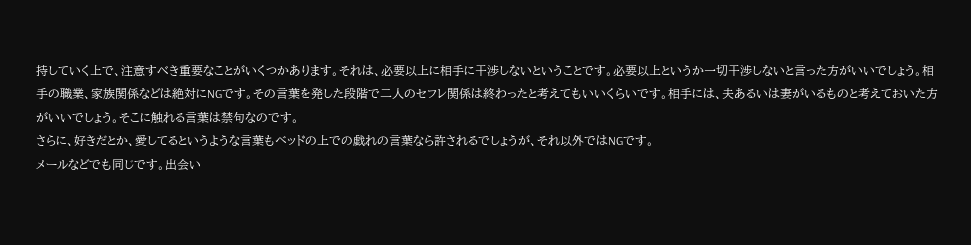持していく上で、注意すべき重要なことがいくつかあります。それは、必要以上に相手に干渉しないということです。必要以上というか一切干渉しないと言った方がいいでしょう。相手の職業、家族関係などは絶対にNGです。その言葉を発した段階で二人のセフレ関係は終わったと考えてもいいくらいです。相手には、夫あるいは妻がいるものと考えておいた方がいいでしょう。そこに触れる言葉は禁句なのです。
さらに、好きだとか、愛してるというような言葉もベッドの上での戯れの言葉なら許されるでしょうが、それ以外ではNGです。
メールなどでも同じです。出会い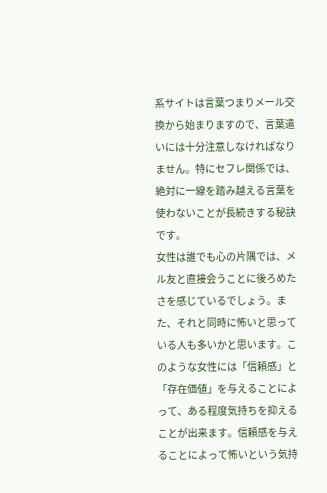系サイトは言葉つまりメール交換から始まりますので、言葉遣いには十分注意しなければなりません。特にセフレ関係では、絶対に一線を踏み越える言葉を使わないことが長続きする秘訣です。
女性は誰でも心の片隅では、メル友と直接会うことに後ろめたさを感じているでしょう。また、それと同時に怖いと思っている人も多いかと思います。このような女性には「信頼感」と「存在価値」を与えることによって、ある程度気持ちを抑えることが出来ます。信頼感を与えることによって怖いという気持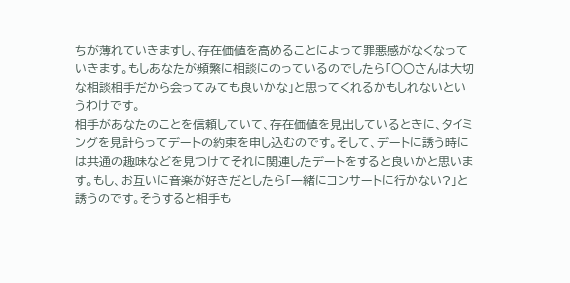ちが薄れていきますし、存在価値を高めることによって罪悪感がなくなっていきます。もしあなたが頻繁に相談にのっているのでしたら「○○さんは大切な相談相手だから会ってみても良いかな」と思ってくれるかもしれないというわけです。
相手があなたのことを信頼していて、存在価値を見出しているときに、タイミングを見計らってデートの約束を申し込むのです。そして、デートに誘う時には共通の趣味などを見つけてそれに関連したデートをすると良いかと思います。もし、お互いに音楽が好きだとしたら「一緒にコンサートに行かない?」と誘うのです。そうすると相手も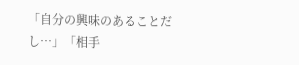「自分の興味のあることだし…」「相手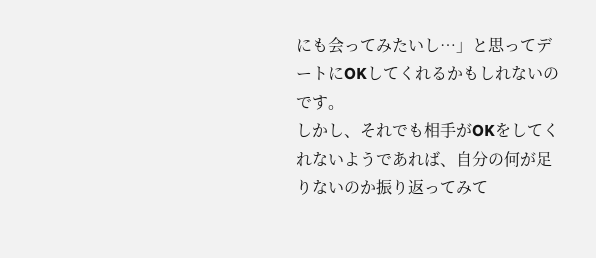にも会ってみたいし…」と思ってデートにOKしてくれるかもしれないのです。
しかし、それでも相手がOKをしてくれないようであれば、自分の何が足りないのか振り返ってみて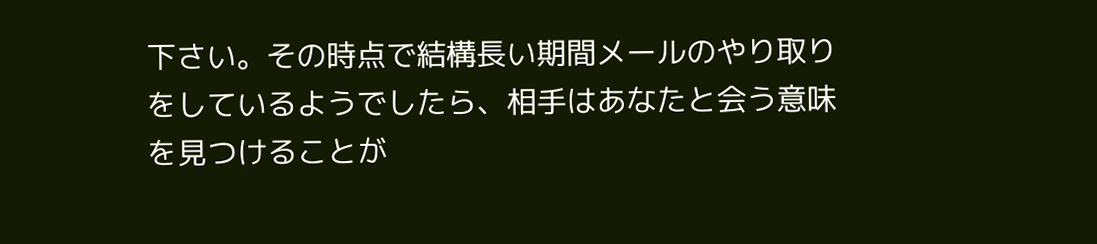下さい。その時点で結構長い期間メールのやり取りをしているようでしたら、相手はあなたと会う意味を見つけることが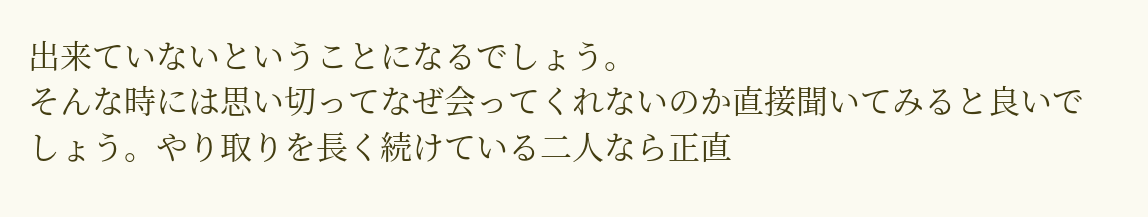出来ていないということになるでしょう。
そんな時には思い切ってなぜ会ってくれないのか直接聞いてみると良いでしょう。やり取りを長く続けている二人なら正直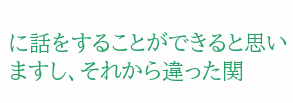に話をすることができると思いますし、それから違った関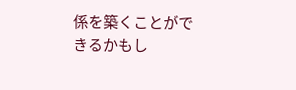係を築くことができるかもし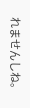れませんしね。